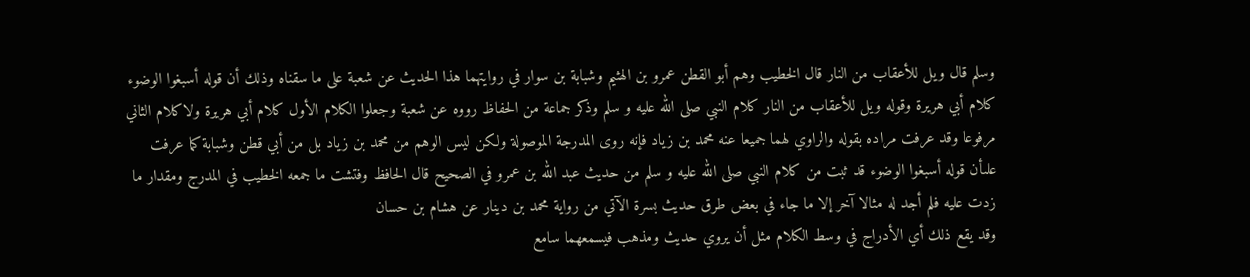وسلم قال ويل للأعقاب من النار قال الخطيب وهم أبو القطن عمرو بن الهثيم وشبابة بن سوار في روايتهما هذا الحديث عن شعبة على ما سقناه وذلك أن قوله أسبغوا الوضوء كلام أبي هريرة وقوله ويل للأعقاب من النار كلام النبي صلى الله عليه و سلم وذكر جماعة من الحفاظ رووه عن شعبة وجعلوا الكلام الأول كلام أبي هريرة ولاكلام الثاني مرفوعا وقد عرفت مراده بقوله والراوي لهما جميعا عنه محمد بن زياد فإنه روى المدرجة الموصولة ولكن ليس الوهم من محمد بن زياد بل من أبي قطن وشبابة كما عرفت علىأن قوله أسبغوا الوضوء قد ثبت من كلام النبي صلى الله عليه و سلم من حديث عبد الله بن عمرو في الصحيح قال الحافظ وفتشت ما جمعه الخطيب في المدرج ومقدار ما زدت عليه فلم أجد له مثالا آخر إلا ما جاء في بعض طرق حديث بسرة الآتي من رواية محمد بن دينار عن هشام بن حسان
وقد يقع ذلك أي الأدراج في وسط الكلام مثل أن يروي حديث ومذهب فيسمعهما سامع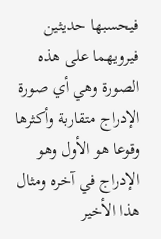فيحسبها حديثين فيرويهما على هذه الصورة وهي أي صورة الإدراج متقاربة وأكثرها وقوعا هو الأول وهو الإدراج في آخره ومثال هذا الأخير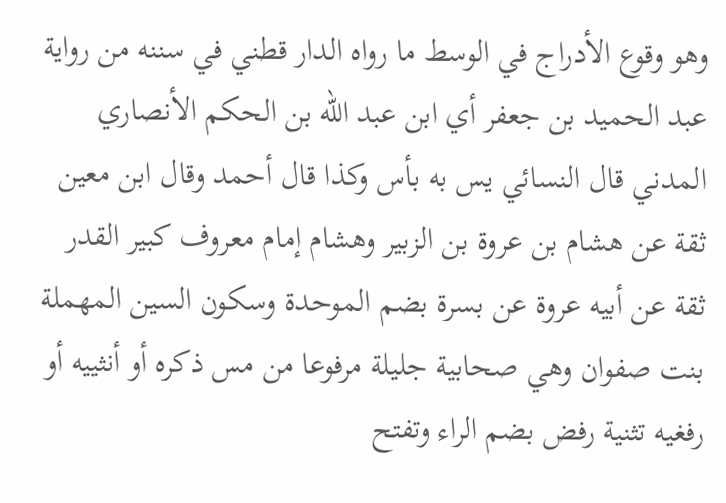وهو وقوع الأدراج في الوسط ما رواه الدار قطني في سننه من رواية عبد الحميد بن جعفر أي ابن عبد الله بن الحكم الأنصاري المدني قال النسائي يس به بأس وكذا قال أحمد وقال ابن معين ثقة عن هشام بن عروة بن الزبير وهشام إمام معروف كبير القدر ثقة عن أبيه عروة عن بسرة بضم الموحدة وسكون السين المهملة بنت صفوان وهي صحابية جليلة مرفوعا من مس ذكره أو أنثييه أو رفغيه تثنية رفض بضم الراء وتفتح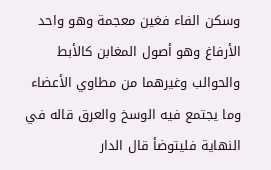وسكن الفاء فغين معجمة وهو واحد الأرفاغ وهو أصول المغابن كالأبط والحوالب وغيرهما من مطاوي الأعضاء وما يجتمع فيه الوسخ والعرق قاله في النهاية فليتوضأ قال الدار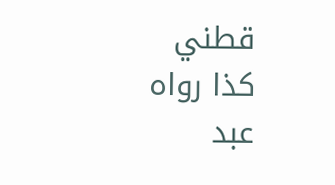قطني كذا رواه عبد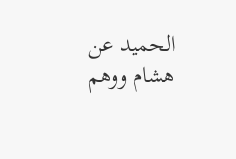الحميد عن هشام ووهم